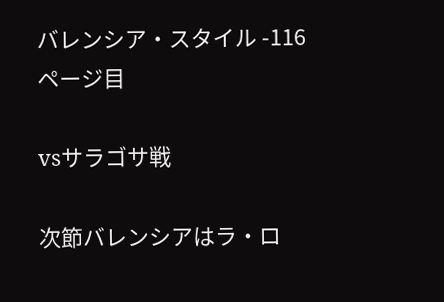バレンシア・スタイル -116ページ目

vsサラゴサ戦

次節バレンシアはラ・ロ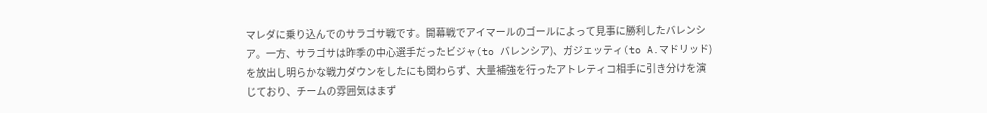マレダに乗り込んでのサラゴサ戦です。開幕戦でアイマールのゴールによって見事に勝利したバレンシア。一方、サラゴサは昨季の中心選手だったビジャ(to バレンシア)、ガジェッティ(to A.マドリッド)を放出し明らかな戦力ダウンをしたにも関わらず、大量補強を行ったアトレティコ相手に引き分けを演じており、チームの雰囲気はまず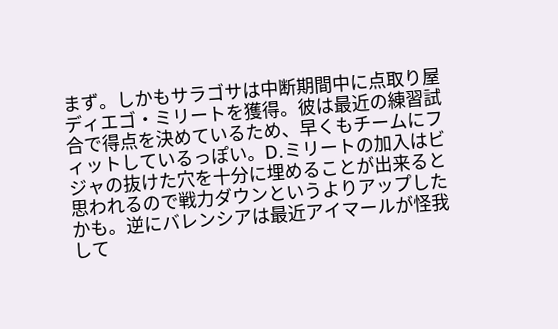まず。しかもサラゴサは中断期間中に点取り屋ディエゴ・ミリートを獲得。彼は最近の練習試合で得点を決めているため、早くもチームにフィットしているっぽい。D.ミリートの加入はビジャの抜けた穴を十分に埋めることが出来ると思われるので戦力ダウンというよりアップしたかも。逆にバレンシアは最近アイマールが怪我して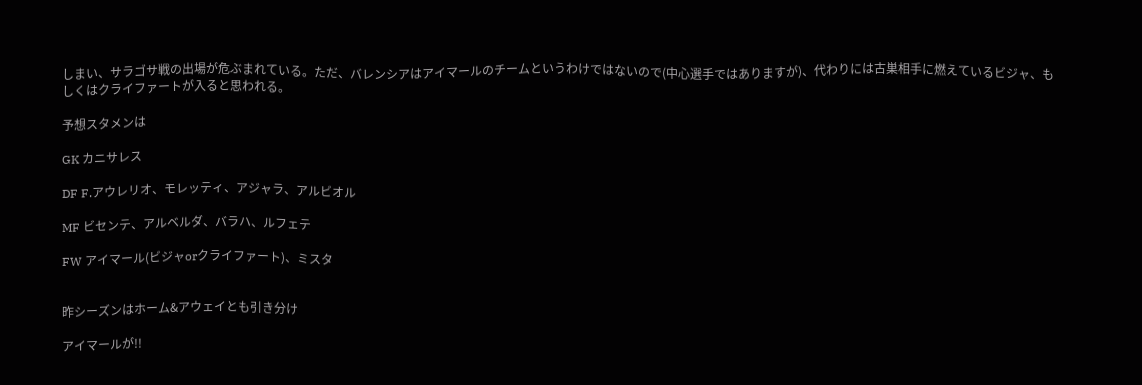しまい、サラゴサ戦の出場が危ぶまれている。ただ、バレンシアはアイマールのチームというわけではないので(中心選手ではありますが)、代わりには古巣相手に燃えているビジャ、もしくはクライファートが入ると思われる。

予想スタメンは

GK カニサレス

DF F.アウレリオ、モレッティ、アジャラ、アルビオル

MF ビセンテ、アルベルダ、バラハ、ルフェテ

FW アイマール(ビジャorクライファート)、ミスタ


昨シーズンはホーム&アウェイとも引き分け

アイマールが!!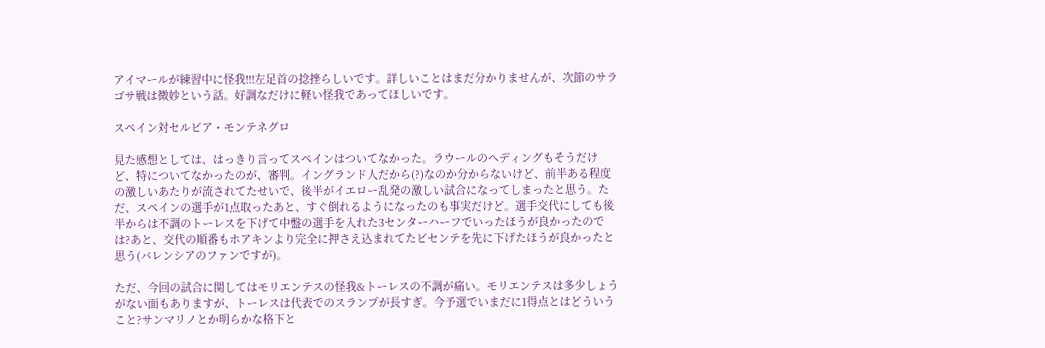アイマールが練習中に怪我!!!左足首の捻挫らしいです。詳しいことはまだ分かりませんが、次節のサラゴサ戦は微妙という話。好調なだけに軽い怪我であってほしいです。

スペイン対セルビア・モンテネグロ

見た感想としては、はっきり言ってスペインはついてなかった。ラウールのヘディングもそうだけど、特についてなかったのが、審判。イングランド人だから(?)なのか分からないけど、前半ある程度の激しいあたりが流されてたせいで、後半がイエロー乱発の激しい試合になってしまったと思う。ただ、スペインの選手が1点取ったあと、すぐ倒れるようになったのも事実だけど。選手交代にしても後半からは不調のトーレスを下げて中盤の選手を入れた3センターハーフでいったほうが良かったのでは?あと、交代の順番もホアキンより完全に押さえ込まれてたビセンテを先に下げたほうが良かったと思う(バレンシアのファンですが)。

ただ、今回の試合に関してはモリエンテスの怪我&トーレスの不調が痛い。モリエンテスは多少しょうがない面もありますが、トーレスは代表でのスランプが長すぎ。今予選でいまだに1得点とはどういうこと?サンマリノとか明らかな格下と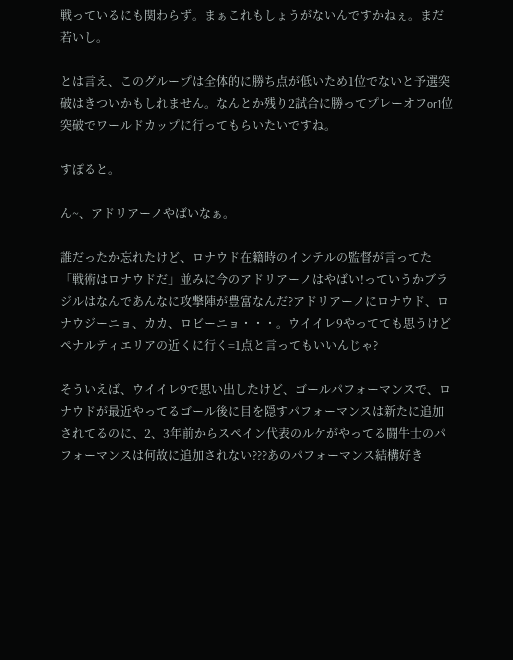戦っているにも関わらず。まぁこれもしょうがないんですかねぇ。まだ若いし。

とは言え、このグループは全体的に勝ち点が低いため1位でないと予選突破はきついかもしれません。なんとか残り2試合に勝ってプレーオフor1位突破でワールドカップに行ってもらいたいですね。

すぽると。

ん~、アドリアーノやばいなぁ。

誰だったか忘れたけど、ロナウド在籍時のインテルの監督が言ってた「戦術はロナウドだ」並みに今のアドリアーノはやばい!っていうかブラジルはなんであんなに攻撃陣が豊富なんだ?アドリアーノにロナウド、ロナウジーニョ、カカ、ロビーニョ・・・。ウイイレ9やってても思うけどペナルティエリアの近くに行く=1点と言ってもいいんじゃ?

そういえば、ウイイレ9で思い出したけど、ゴールパフォーマンスで、ロナウドが最近やってるゴール後に目を隠すパフォーマンスは新たに追加されてるのに、2、3年前からスペイン代表のルケがやってる闘牛士のパフォーマンスは何故に追加されない???あのパフォーマンス結構好き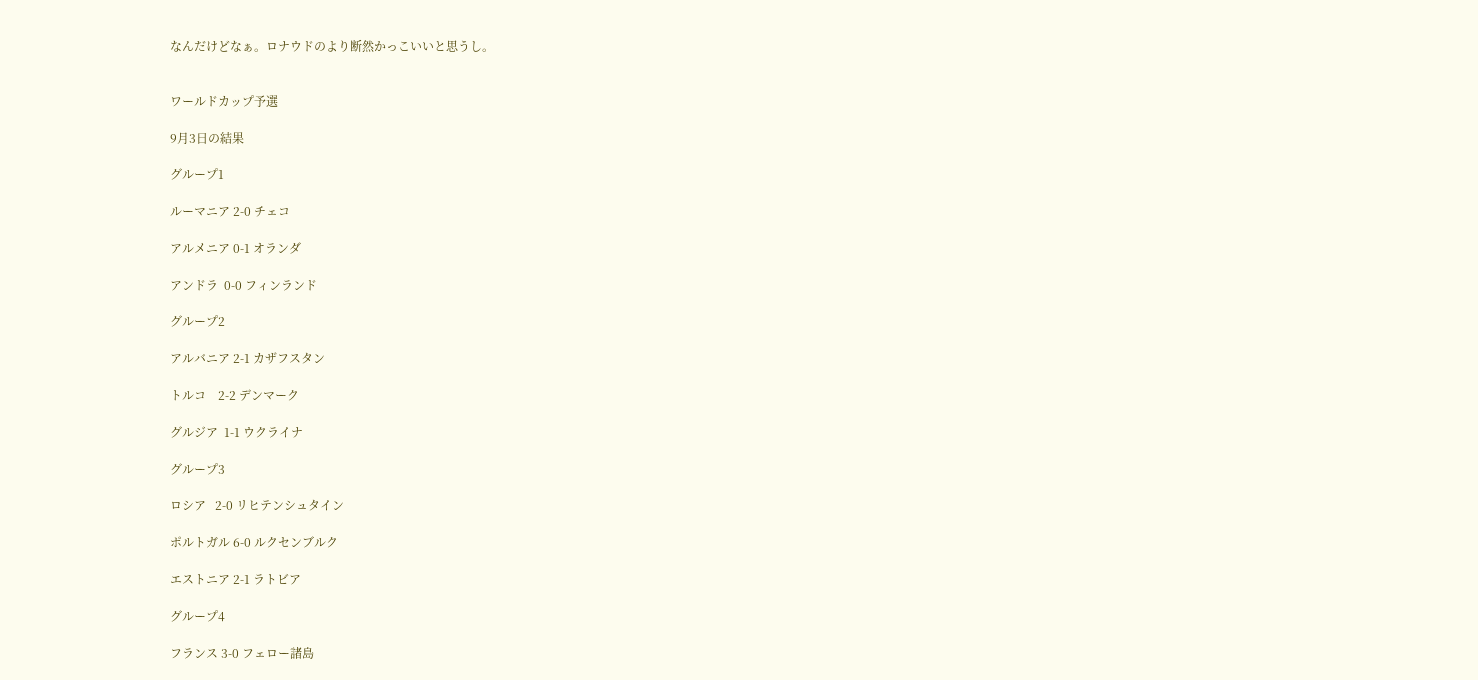なんだけどなぁ。ロナウドのより断然かっこいいと思うし。


ワールドカップ予選

9月3日の結果

グループ1

ルーマニア 2-0 チェコ

アルメニア 0-1 オランダ

アンドラ  0-0 フィンランド

グループ2

アルバニア 2-1 カザフスタン

トルコ    2-2 デンマーク

グルジア  1-1 ウクライナ

グループ3

ロシア   2-0 リヒテンシュタイン

ポルトガル 6-0 ルクセンブルク

エストニア 2-1 ラトビア

グループ4

フランス 3-0 フェロー諸島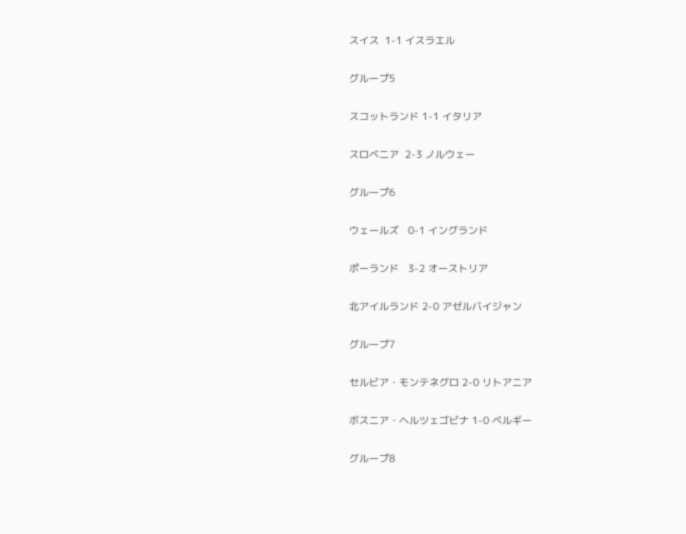スイス  1-1 イスラエル

グループ5

スコットランド 1-1 イタリア

スロベニア  2-3 ノルウェー

グループ6

ウェールズ   0-1 イングランド

ポーランド   3-2 オーストリア

北アイルランド 2-0 アゼルバイジャン

グループ7

セルビア・モンテネグロ 2-0 リトアニア

ボスニア・ヘルツェゴビナ 1-0 ベルギー

グループ8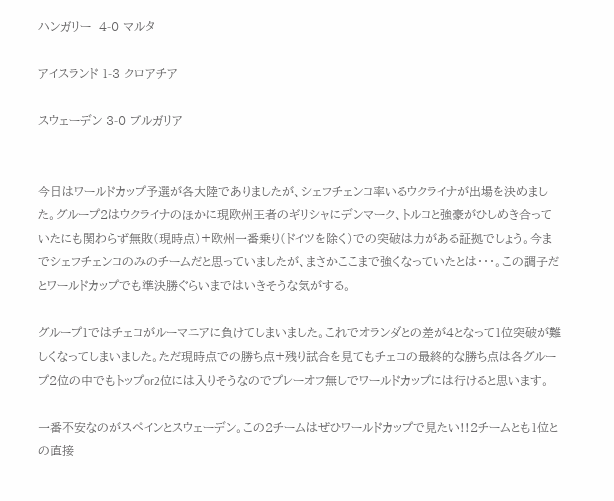ハンガリー  4-0 マルタ

アイスランド 1-3 クロアチア

スウェーデン 3-0 ブルガリア


今日はワールドカップ予選が各大陸でありましたが、シェフチェンコ率いるウクライナが出場を決めました。グループ2はウクライナのほかに現欧州王者のギリシャにデンマーク、トルコと強豪がひしめき合っていたにも関わらず無敗(現時点)+欧州一番乗り(ドイツを除く)での突破は力がある証拠でしょう。今までシェフチェンコのみのチームだと思っていましたが、まさかここまで強くなっていたとは・・・。この調子だとワールドカップでも準決勝ぐらいまではいきそうな気がする。

グループ1ではチェコがルーマニアに負けてしまいました。これでオランダとの差が4となって1位突破が難しくなってしまいました。ただ現時点での勝ち点+残り試合を見てもチェコの最終的な勝ち点は各グループ2位の中でもトップor2位には入りそうなのでプレーオフ無しでワールドカップには行けると思います。

一番不安なのがスペインとスウェーデン。この2チームはぜひワールドカップで見たい!!2チームとも1位との直接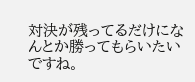対決が残ってるだけになんとか勝ってもらいたいですね。